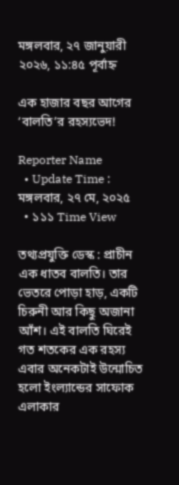মঙ্গলবার, ২৭ জানুয়ারী ২০২৬, ১১:৪৫ পূর্বাহ্ন

এক হাজার বছর আগের ‘বালতি’র রহস্যভেদ!

Reporter Name
  • Update Time : মঙ্গলবার, ২৭ মে, ২০২৫
  • ১১১ Time View

তথ্যপ্রযুক্তি ডেস্ক : প্রাচীন এক ধাতব বালতি। তার ভেতরে পোড়া হাড়, একটি চিরুনী আর কিছু অজানা আঁশ। এই বালতি ঘিরেই গত শতকের এক রহস্য এবার অনেকটাই উন্মোচিত হলো ইংল্যান্ডের সাফোক এলাকার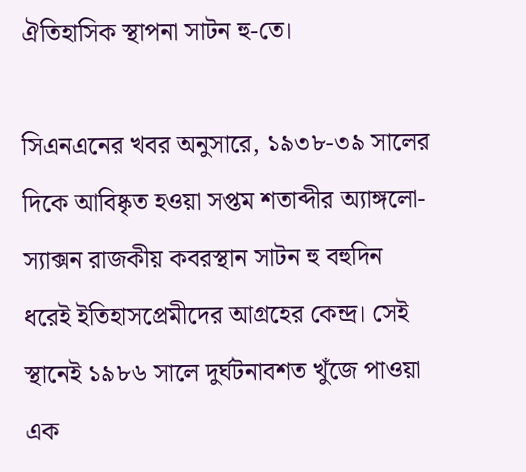ঐতিহাসিক স্থাপনা সাটন হু-তে।

সিএনএনের খবর অনুসারে, ১৯৩৮-৩৯ সালের দিকে আবিষ্কৃত হওয়া সপ্তম শতাব্দীর অ্যাঙ্গলো-স্যাক্সন রাজকীয় কবরস্থান সাটন হু বহুদিন ধরেই ইতিহাসপ্রেমীদের আগ্রহের কেন্দ্র। সেই স্থানেই ১৯৮৬ সালে দুর্ঘটনাবশত খুঁজে পাওয়া এক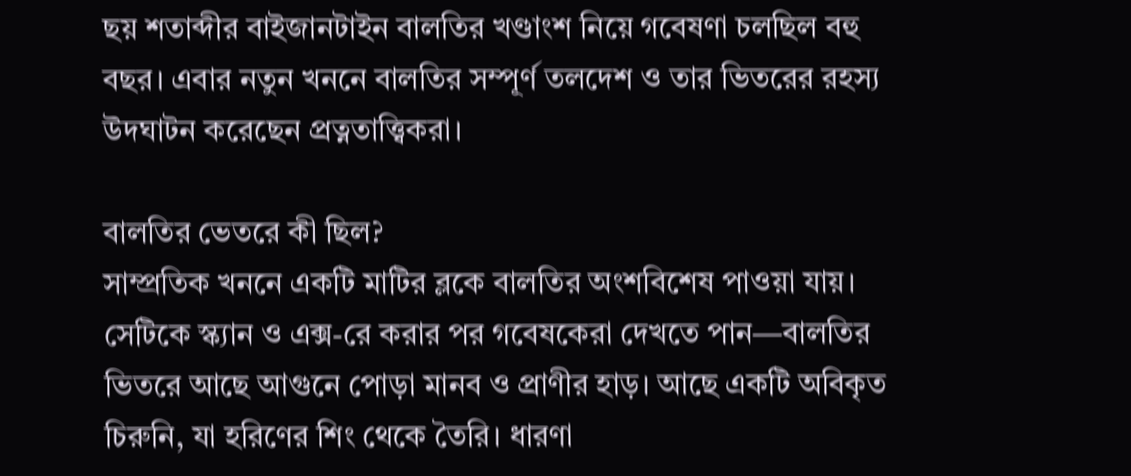ছয় শতাব্দীর বাইজানটাইন বালতির খণ্ডাংশ নিয়ে গবেষণা চলছিল বহু বছর। এবার নতুন খননে বালতির সম্পূর্ণ তলদেশ ও তার ভিতরের রহস্য উদঘাটন করেছেন প্রত্নতাত্ত্বিকরা।

বালতির ভেতরে কী ছিল?
সাম্প্রতিক খননে একটি মাটির ব্লকে বালতির অংশবিশেষ পাওয়া যায়। সেটিকে স্ক্যান ও এক্স-রে করার পর গবেষকেরা দেখতে পান—বালতির ভিতরে আছে আগুনে পোড়া মানব ও প্রাণীর হাড়। আছে একটি অবিকৃত চিরুনি, যা হরিণের শিং থেকে তৈরি। ধারণা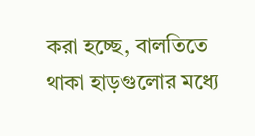করা হচ্ছে, বালতিতে থাকা হাড়গুলোর মধ্যে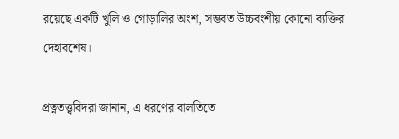রয়েছে একটি খুলি ও গোড়ালির অংশ, সম্ভবত উচ্চবংশীয় কোনো ব্যক্তির দেহাবশেষ।

প্রত্নতত্ত্ববিদরা জানান, এ ধরণের বালতিতে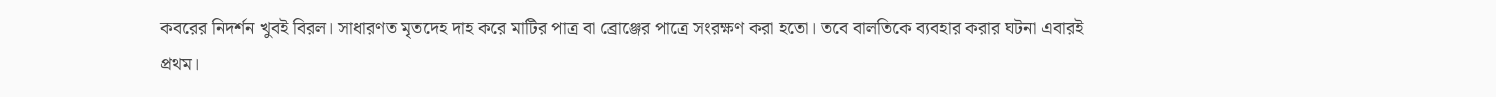কবরের নিদর্শন খুবই বিরল। সাধারণত মৃতদেহ দাহ করে মাটির পাত্র বা ব্রোঞ্জের পাত্রে সংরক্ষণ করা হতো। তবে বালতিকে ব্যবহার করার ঘটনা এবারই প্রথম।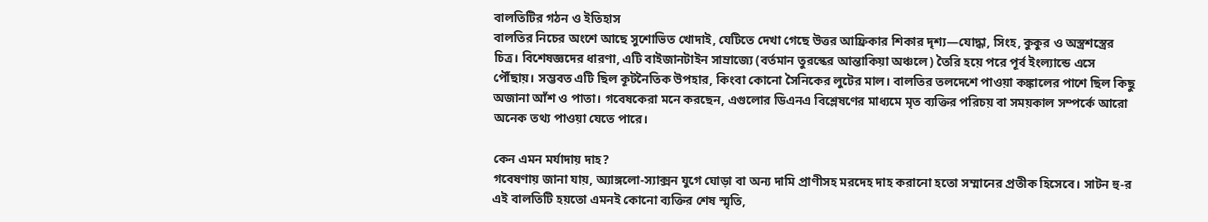বালতিটির গঠন ও ইতিহাস
বালতির নিচের অংশে আছে সুশোভিত খোদাই, যেটিতে দেখা গেছে উত্তর আফ্রিকার শিকার দৃশ্য—যোদ্ধা, সিংহ, কুকুর ও অস্ত্রশস্ত্রের চিত্র। বিশেষজ্ঞদের ধারণা, এটি বাইজানটাইন সাম্রাজ্যে (বর্তমান তুরস্কের আন্তাকিয়া অঞ্চলে) তৈরি হয়ে পরে পূর্ব ইংল্যান্ডে এসে পৌঁছায়। সম্ভবত এটি ছিল কূটনৈতিক উপহার, কিংবা কোনো সৈনিকের লুটের মাল। বালতির তলদেশে পাওয়া কঙ্কালের পাশে ছিল কিছু অজানা আঁশ ও পাতা। গবেষকেরা মনে করছেন, এগুলোর ডিএনএ বিশ্লেষণের মাধ্যমে মৃত ব্যক্তির পরিচয় বা সময়কাল সম্পর্কে আরো অনেক তথ্য পাওয়া যেতে পারে।

কেন এমন মর্যাদায় দাহ?
গবেষণায় জানা যায়, অ্যাঙ্গলো-স্যাক্সন যুগে ঘোড়া বা অন্য দামি প্রাণীসহ মরদেহ দাহ করানো হতো সম্মানের প্রতীক হিসেবে। সাটন হু-র এই বালতিটি হয়তো এমনই কোনো ব্যক্তির শেষ স্মৃতি,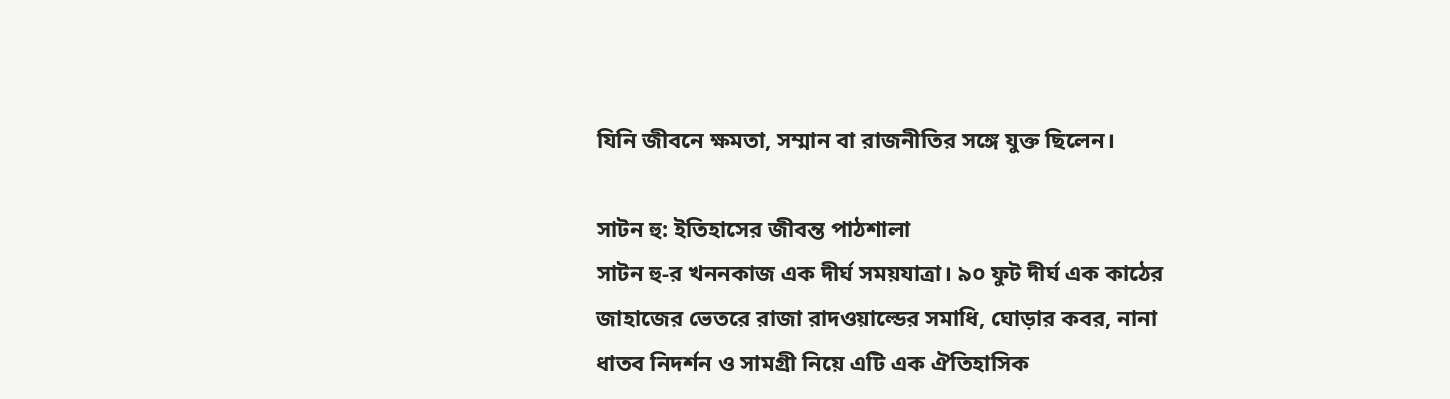যিনি জীবনে ক্ষমতা, সম্মান বা রাজনীতির সঙ্গে যুক্ত ছিলেন।

সাটন হু: ইতিহাসের জীবন্ত পাঠশালা
সাটন হু-র খননকাজ এক দীর্ঘ সময়যাত্রা। ৯০ ফুট দীর্ঘ এক কাঠের জাহাজের ভেতরে রাজা রাদওয়াল্ডের সমাধি, ঘোড়ার কবর, নানা ধাতব নিদর্শন ও সামগ্রী নিয়ে এটি এক ঐতিহাসিক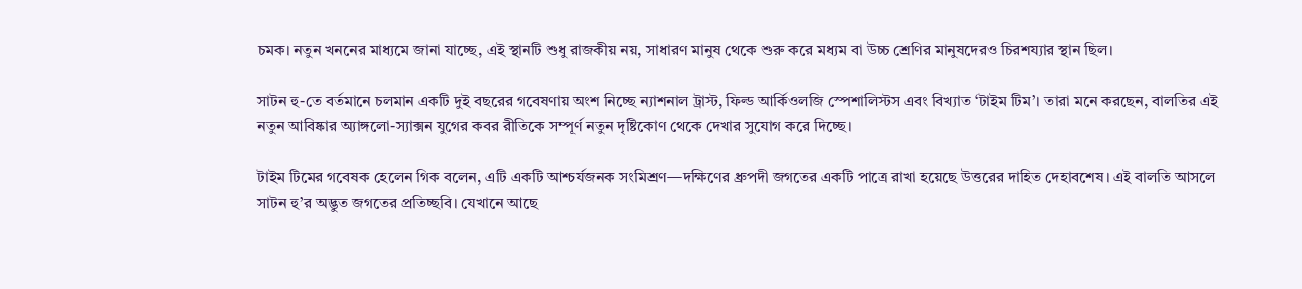চমক। নতুন খননের মাধ্যমে জানা যাচ্ছে, এই স্থানটি শুধু রাজকীয় নয়, সাধারণ মানুষ থেকে শুরু করে মধ্যম বা উচ্চ শ্রেণির মানুষদেরও চিরশয্যার স্থান ছিল।

সাটন হু-তে বর্তমানে চলমান একটি দুই বছরের গবেষণায় অংশ নিচ্ছে ন্যাশনাল ট্রাস্ট, ফিল্ড আর্কিওলজি স্পেশালিস্টস এবং বিখ্যাত ‘টাইম টিম’। তারা মনে করছেন, বালতির এই নতুন আবিষ্কার অ্যাঙ্গলো-স্যাক্সন যুগের কবর রীতিকে সম্পূর্ণ নতুন দৃষ্টিকোণ থেকে দেখার সুযোগ করে দিচ্ছে।

টাইম টিমের গবেষক হেলেন গিক বলেন, এটি একটি আশ্চর্যজনক সংমিশ্রণ—দক্ষিণের ধ্রুপদী জগতের একটি পাত্রে রাখা হয়েছে উত্তরের দাহিত দেহাবশেষ। এই বালতি আসলে সাটন হু’র অদ্ভুত জগতের প্রতিচ্ছবি। যেখানে আছে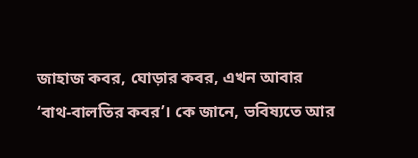জাহাজ কবর, ঘোড়ার কবর, এখন আবার ‘বাথ-বালতির কবর’। কে জানে, ভবিষ্যতে আর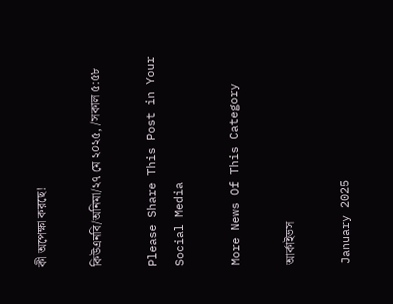কী অপেক্ষা করছে!

কিউএনবি/অনিমা/২৭ মে ২০২৫, /সকাল ৫:৫৮

Please Share This Post in Your Social Media

More News Of This Category

আর্কাইভস

January 2025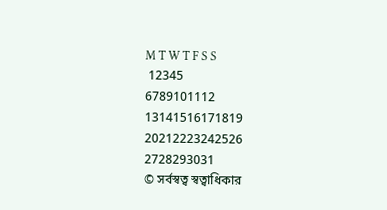M T W T F S S
 12345
6789101112
13141516171819
20212223242526
2728293031
© সর্বস্বত্ব স্বত্বাধিকার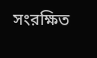সংরক্ষিত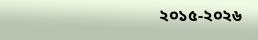২০১৫-২০২৬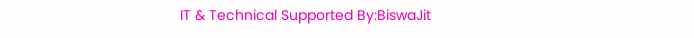IT & Technical Supported By:BiswaJit